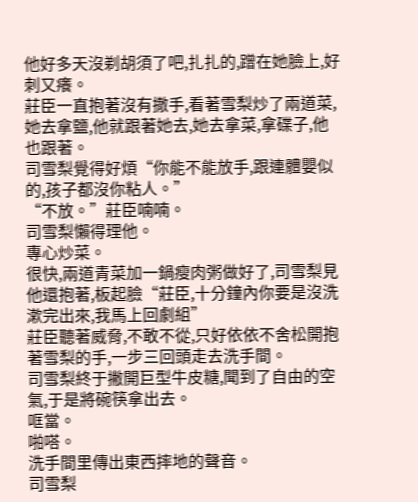他好多天沒剃胡須了吧,扎扎的,蹭在她臉上,好刺又癢。
莊臣一直抱著沒有撒手,看著雪梨炒了兩道菜,她去拿鹽,他就跟著她去,她去拿菜,拿碟子,他也跟著。
司雪梨覺得好煩“你能不能放手,跟連體嬰似的,孩子都沒你粘人。”
“不放。”莊臣喃喃。
司雪梨懶得理他。
專心炒菜。
很快,兩道青菜加一鍋瘦肉粥做好了,司雪梨見他還抱著,板起臉“莊臣,十分鐘內你要是沒洗漱完出來,我馬上回劇組”
莊臣聽著威脅,不敢不從,只好依依不舍松開抱著雪梨的手,一步三回頭走去洗手間。
司雪梨終于撇開巨型牛皮糖,聞到了自由的空氣,于是將碗筷拿出去。
哐當。
啪嗒。
洗手間里傳出東西摔地的聲音。
司雪梨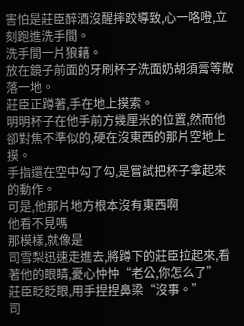害怕是莊臣醉酒沒醒摔跤導致,心一咯噔,立刻跑進洗手間。
洗手間一片狼藉。
放在鏡子前面的牙刷杯子洗面奶胡須膏等散落一地。
莊臣正蹲著,手在地上摸索。
明明杯子在他手前方幾厘米的位置,然而他卻對焦不準似的,硬在沒東西的那片空地上摸。
手指還在空中勾了勾,是嘗試把杯子拿起來的動作。
可是,他那片地方根本沒有東西啊
他看不見嗎
那模樣,就像是
司雪梨迅速走進去,將蹲下的莊臣拉起來,看著他的眼睛,憂心忡忡“老公,你怎么了”
莊臣眨眨眼,用手捏捏鼻梁“沒事。”
司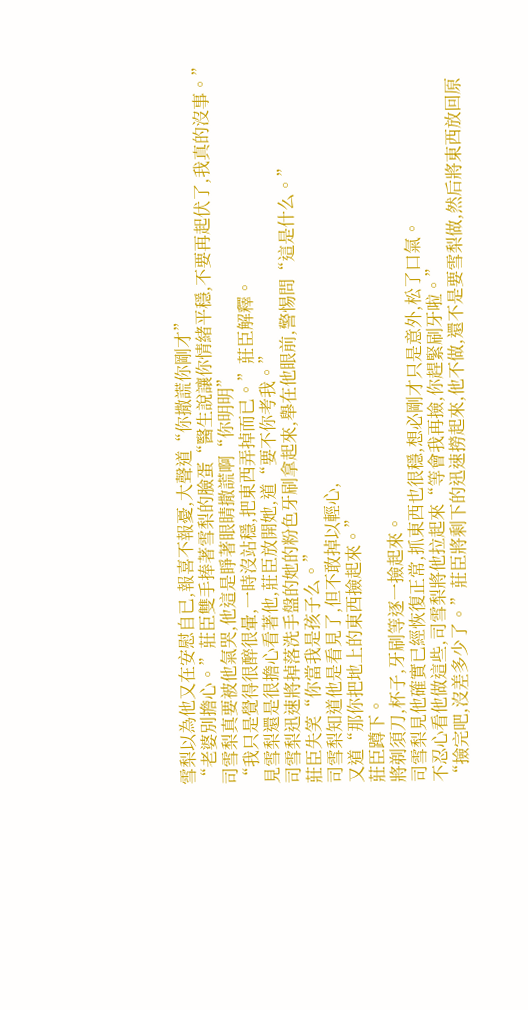雪梨以為他又在安慰自已,報喜不報憂,大聲道“你撒謊你剛才”
“老婆別擔心。”莊臣雙手捧著雪梨的臉蛋“醫生說讓你情緒平穩,不要再起伏了,我真的沒事。”
司雪梨真要被他氣哭,他這是睜著眼睛撒謊啊“你明明”
“我只是覺得很醉很暈,一時沒站穩,把東西弄掉而已。”莊臣解釋。
見雪梨還是很擔心看著他,莊臣放開她,道“要不你考我。”
司雪梨迅速將掉落洗手盤的她的粉色牙刷拿起來,舉在他眼前,警惕問“這是什么。”
莊臣失笑“你當我是孩子么。”
司雪梨知道他是看見了,但不敢掉以輕心,
又道“那你把地上的東西撿起來。”
莊臣蹲下。
將剃須刀,杯子,牙刷等逐一撿起來。
司雪梨見他確實已經恢復正常,抓東西也很穩,想必剛才只是意外,松了口氣。
不忍心看他做這些,司雪梨將他拉起來“等會我再撿,你趕緊刷牙啦。”
“撿完吧,沒差多少了。”莊臣將剩下的迅速撈起來,他不做,還不是要雪梨做,然后將東西放回原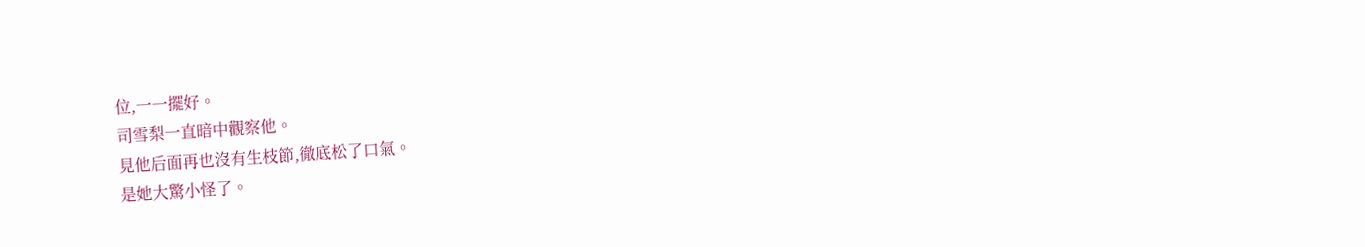位,一一擺好。
司雪梨一直暗中觀察他。
見他后面再也沒有生枝節,徹底松了口氣。
是她大驚小怪了。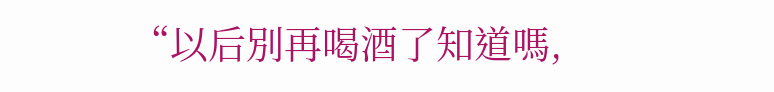“以后別再喝酒了知道嗎,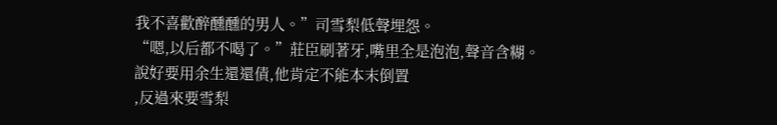我不喜歡醉醺醺的男人。”司雪梨低聲埋怨。
“嗯,以后都不喝了。”莊臣刷著牙,嘴里全是泡泡,聲音含糊。
說好要用余生還還債,他肯定不能本末倒置
,反過來要雪梨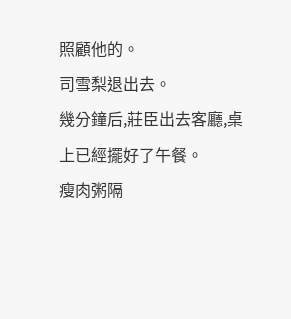照顧他的。
司雪梨退出去。
幾分鐘后,莊臣出去客廳,桌上已經擺好了午餐。
瘦肉粥隔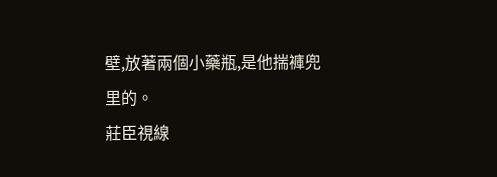壁,放著兩個小藥瓶,是他揣褲兜里的。
莊臣視線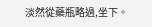淡然從藥瓶略過,坐下。